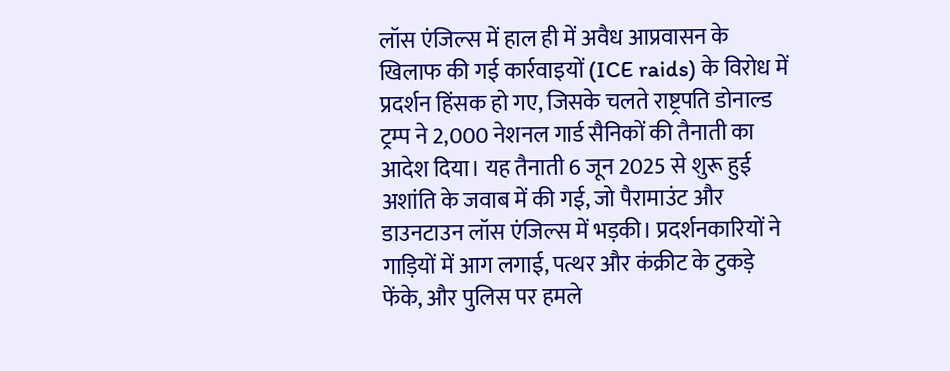लॉस एंजिल्स में हाल ही में अवैध आप्रवासन के खिलाफ की गई कार्रवाइयों (ICE raids) के विरोध में प्रदर्शन हिंसक हो गए, जिसके चलते राष्ट्रपति डोनाल्ड ट्रम्प ने 2,000 नेशनल गार्ड सैनिकों की तैनाती का आदेश दिया। यह तैनाती 6 जून 2025 से शुरू हुई अशांति के जवाब में की गई, जो पैरामाउंट और डाउनटाउन लॉस एंजिल्स में भड़की। प्रदर्शनकारियों ने गाड़ियों में आग लगाई, पत्थर और कंक्रीट के टुकड़े फेंके, और पुलिस पर हमले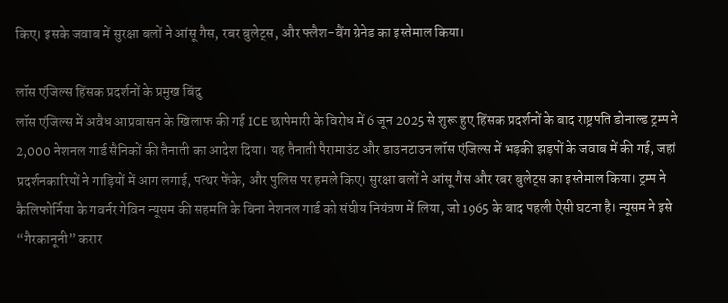किए। इसके जवाब में सुरक्षा बलों ने आंसू गैस, रबर बुलेट्स, और फ्लैश-बैंग ग्रेनेड का इस्तेमाल किया।

लॉस एंजिल्स हिंसक प्रदर्शनों के प्रमुख बिंदु
लॉस एंजिल्स में अवैध आप्रवासन के खिलाफ की गई ICE छापेमारी के विरोध में 6 जून 2025 से शुरू हुए हिंसक प्रदर्शनों के बाद राष्ट्रपति डोनाल्ड ट्रम्प ने 2,000 नेशनल गार्ड सैनिकों की तैनाती का आदेश दिया। यह तैनाती पैरामाउंट और डाउनटाउन लॉस एंजिल्स में भड़की झड़पों के जवाब में की गई, जहां प्रदर्शनकारियों ने गाड़ियों में आग लगाई, पत्थर फेंके, और पुलिस पर हमले किए। सुरक्षा बलों ने आंसू गैस और रबर बुलेट्स का इस्तेमाल किया। ट्रम्प ने कैलिफोर्निया के गवर्नर गेविन न्यूसम की सहमति के बिना नेशनल गार्ड को संघीय नियंत्रण में लिया, जो 1965 के बाद पहली ऐसी घटना है। न्यूसम ने इसे “गैरकानूनी” करार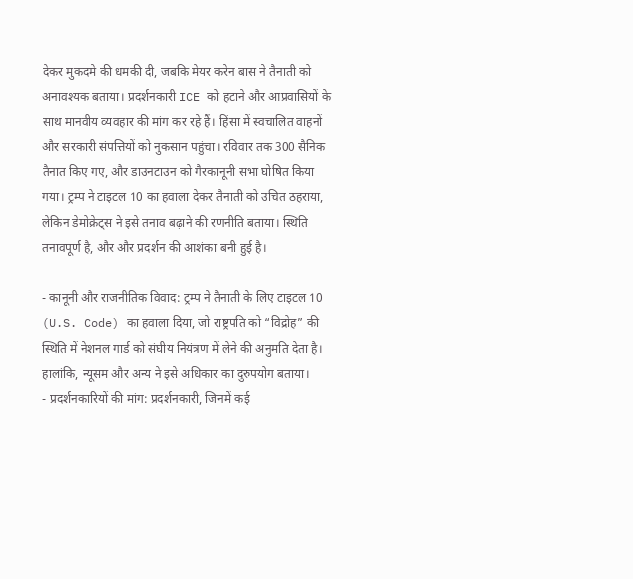देकर मुकदमे की धमकी दी, जबकि मेयर करेन बास ने तैनाती को अनावश्यक बताया। प्रदर्शनकारी ICE को हटाने और आप्रवासियों के साथ मानवीय व्यवहार की मांग कर रहे हैं। हिंसा में स्वचालित वाहनों और सरकारी संपत्तियों को नुकसान पहुंचा। रविवार तक 300 सैनिक तैनात किए गए, और डाउनटाउन को गैरकानूनी सभा घोषित किया गया। ट्रम्प ने टाइटल 10 का हवाला देकर तैनाती को उचित ठहराया, लेकिन डेमोक्रेट्स ने इसे तनाव बढ़ाने की रणनीति बताया। स्थिति तनावपूर्ण है, और और प्रदर्शन की आशंका बनी हुई है।

- कानूनी और राजनीतिक विवाद: ट्रम्प ने तैनाती के लिए टाइटल 10 (U.S. Code) का हवाला दिया, जो राष्ट्रपति को “विद्रोह” की स्थिति में नेशनल गार्ड को संघीय नियंत्रण में लेने की अनुमति देता है। हालांकि, न्यूसम और अन्य ने इसे अधिकार का दुरुपयोग बताया।
- प्रदर्शनकारियों की मांग: प्रदर्शनकारी, जिनमें कई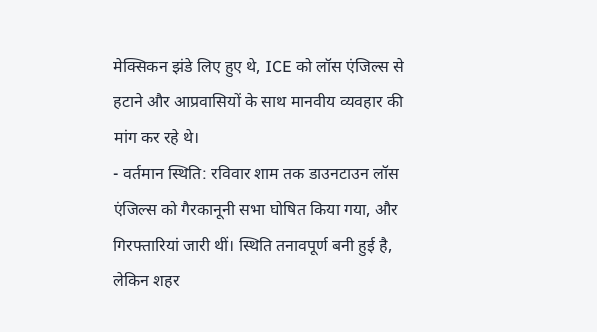मेक्सिकन झंडे लिए हुए थे, ICE को लॉस एंजिल्स से हटाने और आप्रवासियों के साथ मानवीय व्यवहार की मांग कर रहे थे।
- वर्तमान स्थिति: रविवार शाम तक डाउनटाउन लॉस एंजिल्स को गैरकानूनी सभा घोषित किया गया, और गिरफ्तारियां जारी थीं। स्थिति तनावपूर्ण बनी हुई है, लेकिन शहर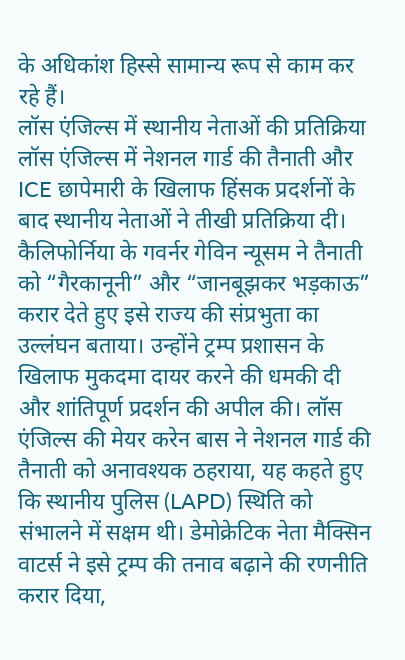के अधिकांश हिस्से सामान्य रूप से काम कर रहे हैं।
लॉस एंजिल्स में स्थानीय नेताओं की प्रतिक्रिया
लॉस एंजिल्स में नेशनल गार्ड की तैनाती और ICE छापेमारी के खिलाफ हिंसक प्रदर्शनों के बाद स्थानीय नेताओं ने तीखी प्रतिक्रिया दी। कैलिफोर्निया के गवर्नर गेविन न्यूसम ने तैनाती को “गैरकानूनी” और “जानबूझकर भड़काऊ” करार देते हुए इसे राज्य की संप्रभुता का उल्लंघन बताया। उन्होंने ट्रम्प प्रशासन के खिलाफ मुकदमा दायर करने की धमकी दी और शांतिपूर्ण प्रदर्शन की अपील की। लॉस एंजिल्स की मेयर करेन बास ने नेशनल गार्ड की तैनाती को अनावश्यक ठहराया, यह कहते हुए कि स्थानीय पुलिस (LAPD) स्थिति को संभालने में सक्षम थी। डेमोक्रेटिक नेता मैक्सिन वाटर्स ने इसे ट्रम्प की तनाव बढ़ाने की रणनीति करार दिया,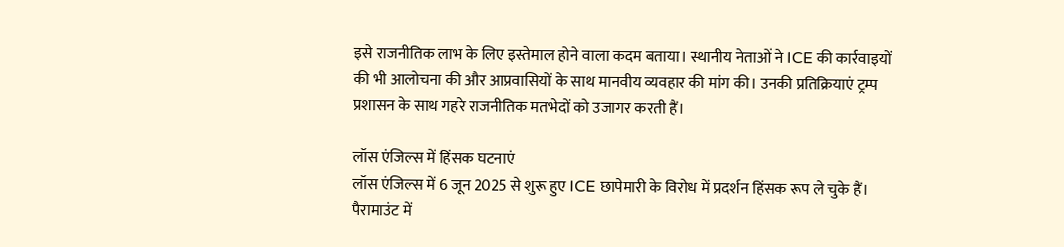इसे राजनीतिक लाभ के लिए इस्तेमाल होने वाला कदम बताया। स्थानीय नेताओं ने ICE की कार्रवाइयों की भी आलोचना की और आप्रवासियों के साथ मानवीय व्यवहार की मांग की। उनकी प्रतिक्रियाएं ट्रम्प प्रशासन के साथ गहरे राजनीतिक मतभेदों को उजागर करती हैं।

लॉस एंजिल्स में हिंसक घटनाएं
लॉस एंजिल्स में 6 जून 2025 से शुरू हुए ICE छापेमारी के विरोध में प्रदर्शन हिंसक रूप ले चुके हैं। पैरामाउंट में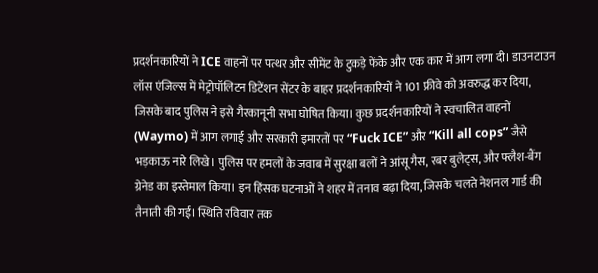प्रदर्शनकारियों ने ICE वाहनों पर पत्थर और सीमेंट के टुकड़े फेंके और एक कार में आग लगा दी। डाउनटाउन लॉस एंजिल्स में मेट्रोपॉलिटन डिटेंशन सेंटर के बाहर प्रदर्शनकारियों ने 101 फ्रीवे को अवरुद्ध कर दिया, जिसके बाद पुलिस ने इसे गैरकानूनी सभा घोषित किया। कुछ प्रदर्शनकारियों ने स्वचालित वाहनों (Waymo) में आग लगाई और सरकारी इमारतों पर “Fuck ICE” और “Kill all cops” जैसे भड़काऊ नारे लिखे। पुलिस पर हमलों के जवाब में सुरक्षा बलों ने आंसू गैस, रबर बुलेट्स, और फ्लैश-बैंग ग्रेनेड का इस्तेमाल किया। इन हिंसक घटनाओं ने शहर में तनाव बढ़ा दिया, जिसके चलते नेशनल गार्ड की तैनाती की गई। स्थिति रविवार तक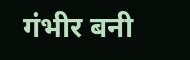गंभीर बनी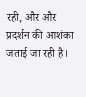रही, और और प्रदर्शन की आशंका जताई जा रही है।